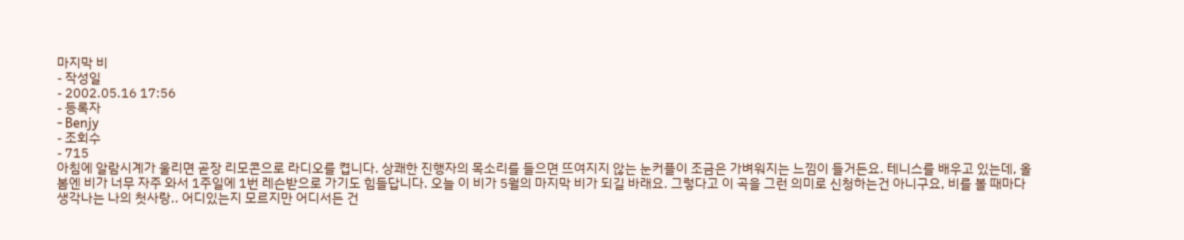마지막 비
- 작성일
- 2002.05.16 17:56
- 등록자
- Benjy
- 조회수
- 715
아침에 알람시계가 울리면 곧장 리모콘으로 라디오를 켭니다. 상쾌한 진행자의 목소리를 들으면 뜨여지지 않는 눈커플이 조금은 가벼워지는 느낌이 들거든요. 테니스를 배우고 있는데, 올 봄엔 비가 너무 자주 와서 1주일에 1번 레슨받으로 가기도 힘들답니다. 오늘 이 비가 5월의 마지막 비가 되길 바래요. 그렇다고 이 곡을 그런 의미로 신청하는건 아니구요, 비를 볼 때마다 생각나는 나의 첫사랑.. 어디있는지 모르지만 어디서든 건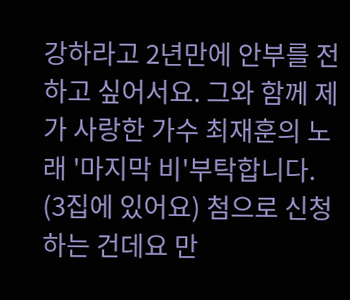강하라고 2년만에 안부를 전하고 싶어서요. 그와 함께 제가 사랑한 가수 최재훈의 노래 '마지막 비'부탁합니다. (3집에 있어요) 첨으로 신청하는 건데요 만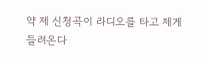약 제 신청곡이 라디오를 타고 제게 들려온다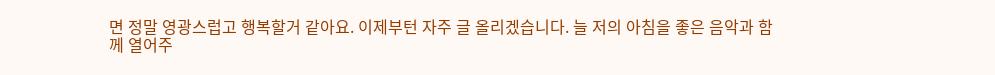면 정말 영광스럽고 행복할거 같아요. 이제부턴 자주 글 올리겠습니다. 늘 저의 아침을 좋은 음악과 함께 열어주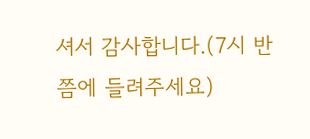셔서 감사합니다.(7시 반쯤에 들려주세요)